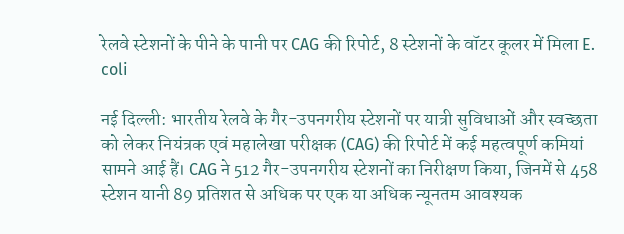रेलवे स्टेशनों के पीने के पानी पर CAG की रिपोर्ट, 8 स्टेशनों के वॉटर कूलर में मिला E. coli

नई दिल्ली: भारतीय रेलवे के गैर-उपनगरीय स्टेशनों पर यात्री सुविधाओं और स्वच्छता को लेकर नियंत्रक एवं महालेखा परीक्षक (CAG) की रिपोर्ट में कई महत्वपूर्ण कमियां सामने आई हैं। CAG ने 512 गैर-उपनगरीय स्टेशनों का निरीक्षण किया, जिनमें से 458 स्टेशन यानी 89 प्रतिशत से अधिक पर एक या अधिक न्यूनतम आवश्यक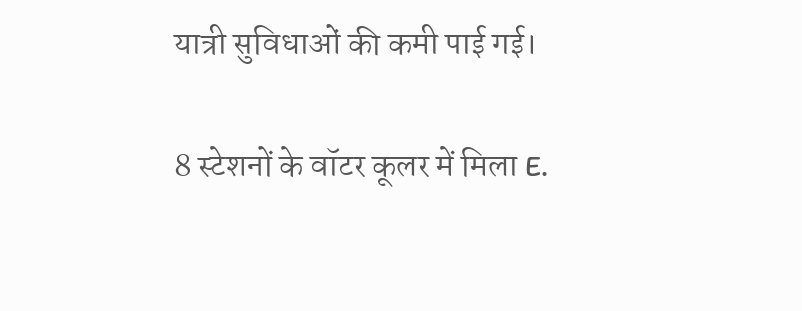यात्री सुविधाओं की कमी पाई गई।

8 स्टेशनों के वॉटर कूलर में मिला E.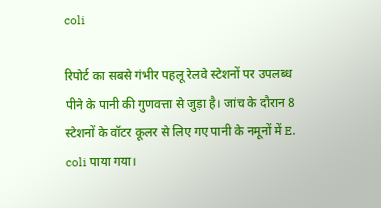coli

रिपोर्ट का सबसे गंभीर पहलू रेलवे स्टेशनों पर उपलब्ध पीने के पानी की गुणवत्ता से जुड़ा है। जांच के दौरान 8 स्टेशनों के वॉटर कूलर से लिए गए पानी के नमूनों में E. coli पाया गया।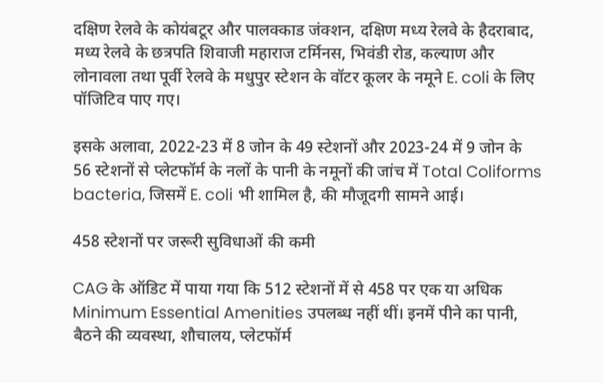दक्षिण रेलवे के कोयंबटूर और पालक्काड जंक्शन, दक्षिण मध्य रेलवे के हैदराबाद, मध्य रेलवे के छत्रपति शिवाजी महाराज टर्मिनस, भिवंडी रोड, कल्याण और लोनावला तथा पूर्वी रेलवे के मधुपुर स्टेशन के वॉटर कूलर के नमूने E. coli के लिए पॉजिटिव पाए गए।

इसके अलावा, 2022-23 में 8 जोन के 49 स्टेशनों और 2023-24 में 9 जोन के 56 स्टेशनों से प्लेटफॉर्म के नलों के पानी के नमूनों की जांच में Total Coliforms bacteria, जिसमें E. coli भी शामिल है, की मौजूदगी सामने आई।

458 स्टेशनों पर जरूरी सुविधाओं की कमी

CAG के ऑडिट में पाया गया कि 512 स्टेशनों में से 458 पर एक या अधिक Minimum Essential Amenities उपलब्ध नहीं थीं। इनमें पीने का पानी, बैठने की व्यवस्था, शौचालय, प्लेटफॉर्म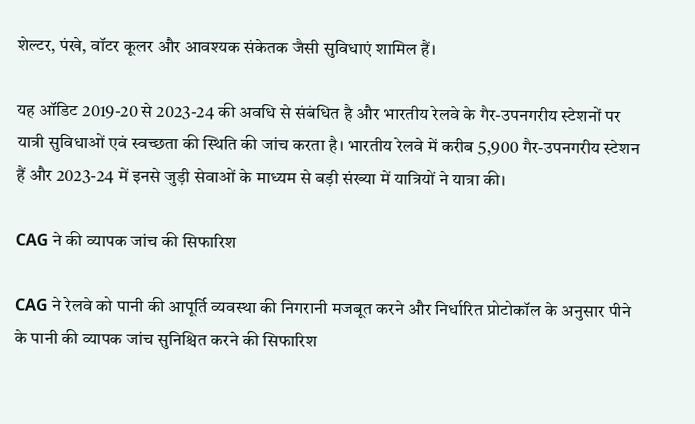शेल्टर, पंखे, वॉटर कूलर और आवश्यक संकेतक जैसी सुविधाएं शामिल हैं।

यह ऑडिट 2019-20 से 2023-24 की अवधि से संबंधित है और भारतीय रेलवे के गैर-उपनगरीय स्टेशनों पर यात्री सुविधाओं एवं स्वच्छता की स्थिति की जांच करता है। भारतीय रेलवे में करीब 5,900 गैर-उपनगरीय स्टेशन हैं और 2023-24 में इनसे जुड़ी सेवाओं के माध्यम से बड़ी संख्या में यात्रियों ने यात्रा की।

CAG ने की व्यापक जांच की सिफारिश

CAG ने रेलवे को पानी की आपूर्ति व्यवस्था की निगरानी मजबूत करने और निर्धारित प्रोटोकॉल के अनुसार पीने के पानी की व्यापक जांच सुनिश्चित करने की सिफारिश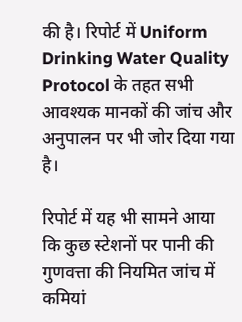की है। रिपोर्ट में Uniform Drinking Water Quality Protocol के तहत सभी आवश्यक मानकों की जांच और अनुपालन पर भी जोर दिया गया है।

रिपोर्ट में यह भी सामने आया कि कुछ स्टेशनों पर पानी की गुणवत्ता की नियमित जांच में कमियां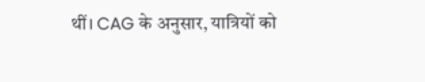थीं। CAG के अनुसार, यात्रियों को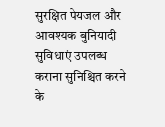सुरक्षित पेयजल और आवश्यक बुनियादी सुविधाएं उपलब्ध कराना सुनिश्चित करने के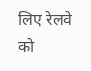लिए रेलवे को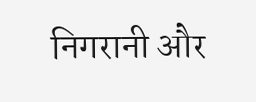निगरानी और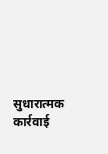सुधारात्मक कार्रवाई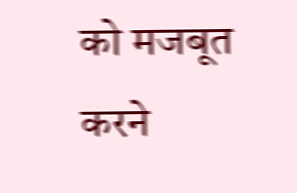को मजबूत करने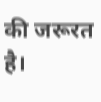की जरूरत है।